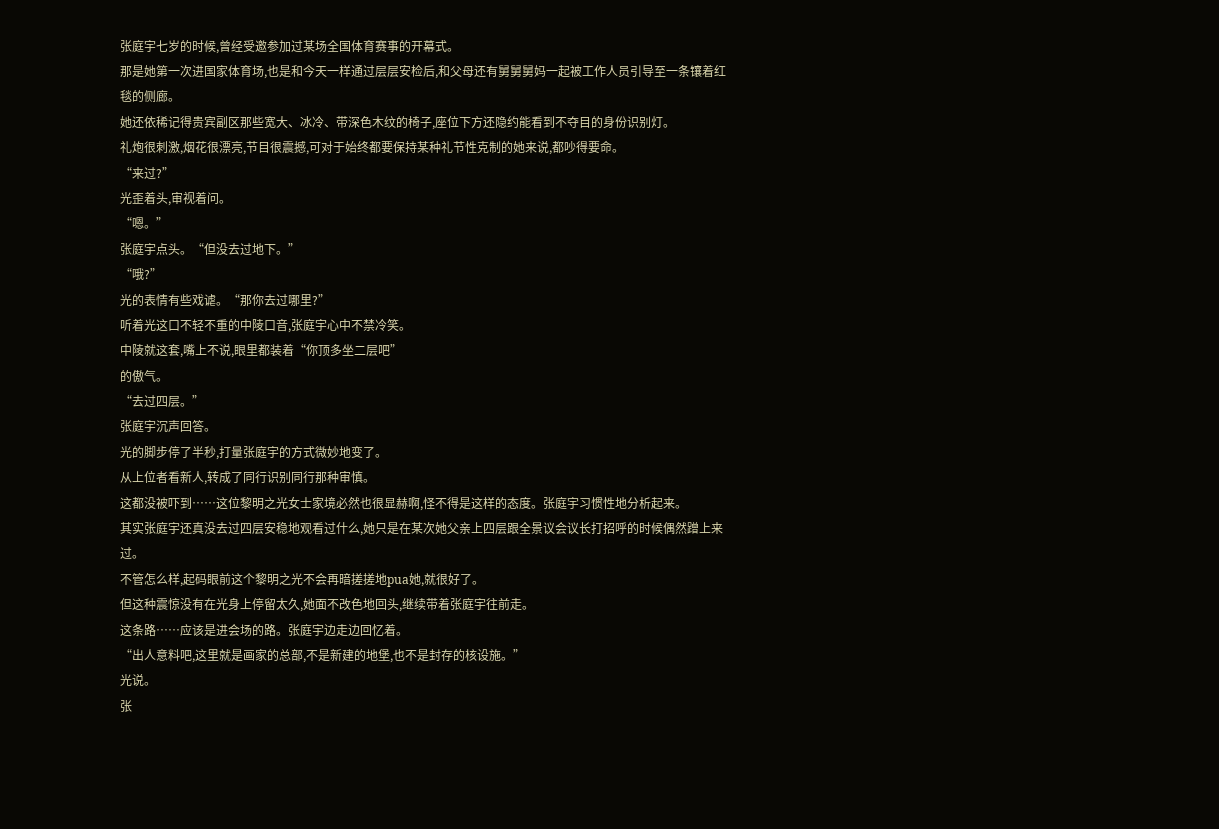张庭宇七岁的时候,曾经受邀参加过某场全国体育赛事的开幕式。
那是她第一次进国家体育场,也是和今天一样通过层层安检后,和父母还有舅舅舅妈一起被工作人员引导至一条镶着红毯的侧廊。
她还依稀记得贵宾副区那些宽大、冰冷、带深色木纹的椅子,座位下方还隐约能看到不夺目的身份识别灯。
礼炮很刺激,烟花很漂亮,节目很震撼,可对于始终都要保持某种礼节性克制的她来说,都吵得要命。
“来过?”
光歪着头,审视着问。
“嗯。”
张庭宇点头。“但没去过地下。”
“哦?”
光的表情有些戏谑。“那你去过哪里?”
听着光这口不轻不重的中陵口音,张庭宇心中不禁冷笑。
中陵就这套,嘴上不说,眼里都装着“你顶多坐二层吧”
的傲气。
“去过四层。”
张庭宇沉声回答。
光的脚步停了半秒,打量张庭宇的方式微妙地变了。
从上位者看新人,转成了同行识别同行那种审慎。
这都没被吓到……这位黎明之光女士家境必然也很显赫啊,怪不得是这样的态度。张庭宇习惯性地分析起来。
其实张庭宇还真没去过四层安稳地观看过什么,她只是在某次她父亲上四层跟全景议会议长打招呼的时候偶然蹭上来过。
不管怎么样,起码眼前这个黎明之光不会再暗搓搓地pua她,就很好了。
但这种震惊没有在光身上停留太久,她面不改色地回头,继续带着张庭宇往前走。
这条路……应该是进会场的路。张庭宇边走边回忆着。
“出人意料吧,这里就是画家的总部,不是新建的地堡,也不是封存的核设施。”
光说。
张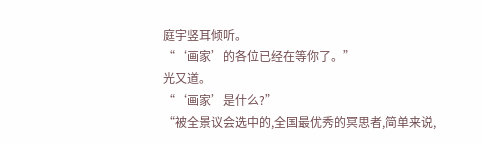庭宇竖耳倾听。
“‘画家’的各位已经在等你了。”
光又道。
“‘画家’是什么?”
“被全景议会选中的,全国最优秀的冥思者,简单来说,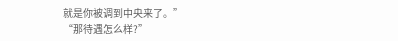就是你被调到中央来了。”
“那待遇怎么样?”